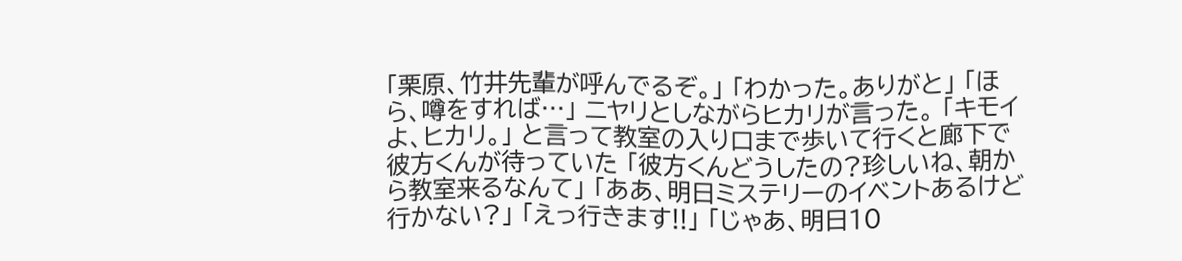「栗原、竹井先輩が呼んでるぞ。」 「わかった。ありがと」 「ほら、噂をすれば…」 ニヤリとしながらヒカリが言った。 「キモイよ、ヒカリ。」 と言って教室の入り口まで歩いて行くと廊下で彼方くんが待っていた 「彼方くんどうしたの?珍しいね、朝から教室来るなんて」 「ああ、明日ミステリーのイベントあるけど行かない?」 「えっ行きます!!」 「じゃあ、明日10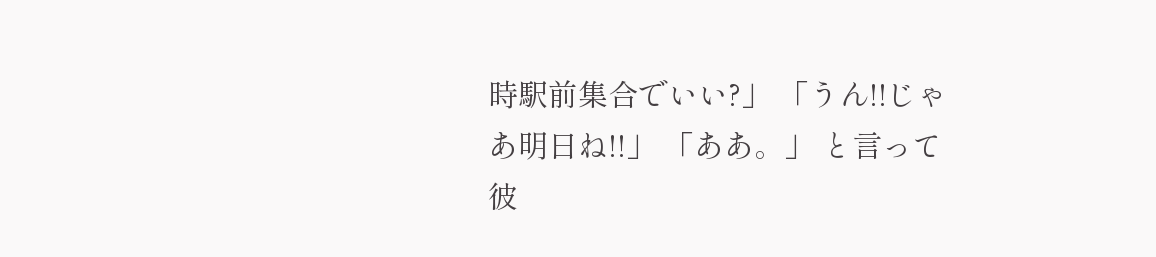時駅前集合でいい?」 「うん!!じゃあ明日ね!!」 「ああ。」 と言って彼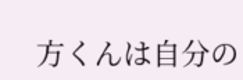方くんは自分の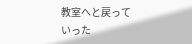教室へと戻っていった